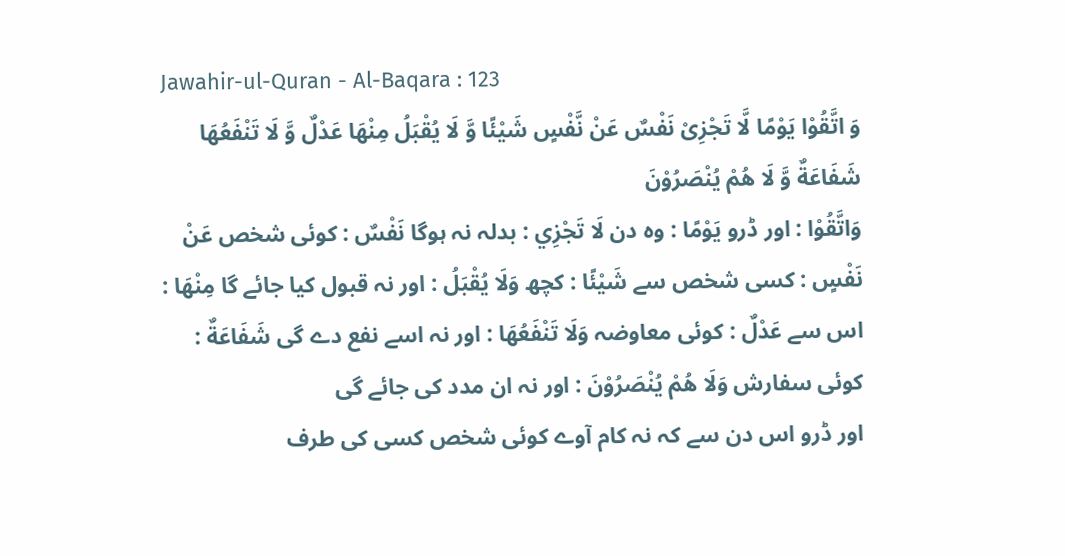Jawahir-ul-Quran - Al-Baqara : 123
وَ اتَّقُوْا یَوْمًا لَّا تَجْزِیْ نَفْسٌ عَنْ نَّفْسٍ شَیْئًا وَّ لَا یُقْبَلُ مِنْهَا عَدْلٌ وَّ لَا تَنْفَعُهَا شَفَاعَةٌ وَّ لَا هُمْ یُنْصَرُوْنَ
وَاتَّقُوْا : اور ڈرو يَوْمًا : وہ دن لَا تَجْزِي : بدلہ نہ ہوگا نَفْسٌ : کوئی شخص عَنْ نَفْسٍ : کسی شخص سے شَيْئًا : کچھ وَلَا يُقْبَلُ : اور نہ قبول کیا جائے گا مِنْهَا : اس سے عَدْلٌ : کوئی معاوضہ وَلَا تَنْفَعُهَا : اور نہ اسے نفع دے گی شَفَاعَةٌ : کوئی سفارش وَلَا هُمْ يُنْصَرُوْنَ : اور نہ ان مدد کی جائے گی
اور ڈرو اس دن سے کہ نہ کام آوے کوئی شخص کسی کی طرف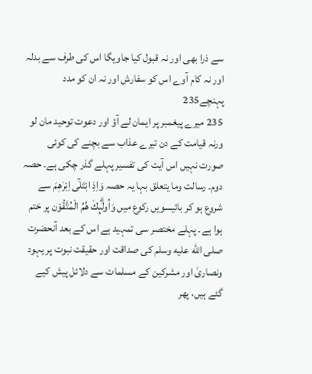سے ذرا بھی اور نہ قبول کیا جاویگا اس کی طرف سے بدلہ اور نہ کام آوے اس کو سفارش اور نہ ان کو مدد پہنچے235
235 میرے پیغمبر پر ایمان لے آؤ اور دعوت توحید مان لو ورنہ قیامت کے دن تیرے عذاب سے بچنے کی کوئی صورت نہیں اس آیت کی تفسیر پہلے گذر چکی ہے۔ حصہ دوم۔ رسالت وما یتعلق بہا یہ حصہ وَاِذِ ابْتَلٰٓى اِبْرٰهٖمَ سے شروع ہو کر بائیسویں رکوع میں وَاُولٰۗىِٕكَ ھُمُ الْمُتَّقُوْن پر ختم ہوا ہے۔ پہلے مختصر سی تمہید ہے اس کے بعد آنحضرت صلى الله عليه وسلم کی صداقت اور حقیقت نبوت پر یہود ونصاریٰ اور مشرکین کے مسلمات سے دلائل پیش کیے گئے ہیں، پھر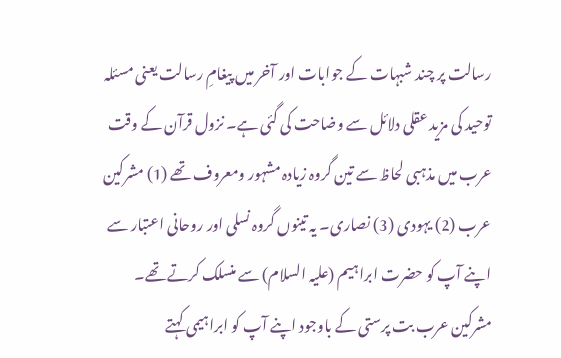رسالت پر چند شبہات کے جوابات اور آخر میں پیغامِ رسالت یعنی مسئلہ توحید کی مزید عقلی دلائل سے وضاحت کی گئی ہے۔ نزول قرآن کے وقت عرب میں مذہبی لحاظ سے تین گروہ زیادہ مشہور ومعروف تھے (1) مشرکین عرب (2) یہودی (3) نصاری۔ یہ تینوں گروہ نسلی اور روحانی اعتبار سے اپنے آپ کو حضرت ابراہیم (علیہ السلام) سے منسلک کرتے تھے۔ مشرکین عرب بت پرستی کے باوجود اپنے آپ کو ابراہیمی کہتے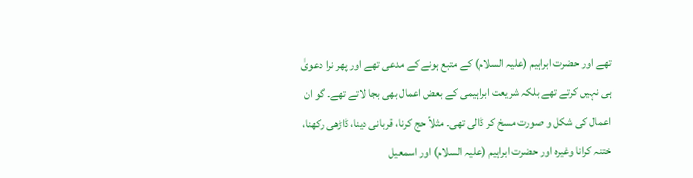تھے اور حضرت ابراہیم (علیہ السلام) کے متبع ہونے کے مدعی تھے اور پھر نرا دعویٰ ہی نہیں کرتے تھے بلکہ شریعت ابراہیمی کے بعض اعمال بھی بجا لاتے تھے۔ گو ان اعمال کی شکل و صورت مسخ کر ڈالی تھی۔ مثلاً حج کرنا، قربانی دینا، ڈاڑھی رکھنا، ختنہ کرانا وغیرہ اور حضرت ابراہیم (علیہ السلام) اور اسمعیل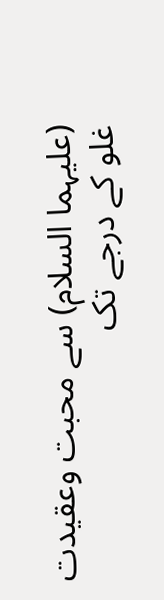(علیہما السلام) سے محبت وعقیدت غلو کے درجے تک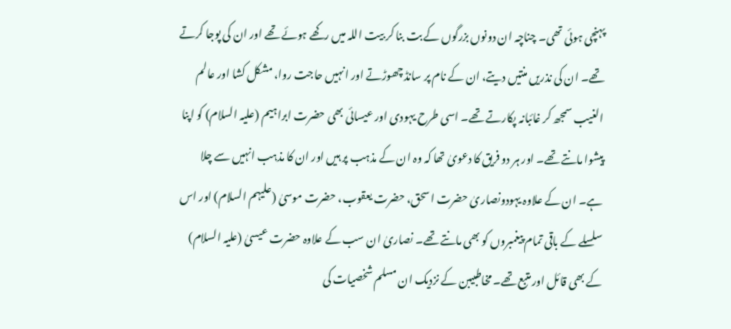پہنچی ہوئی تھی۔ چناچہ ان دونوں بزرگوں کے بت بنا کر بیت اللہ میں رکھے ہوئے تھے اور ان کی پوجا کرتے تھے۔ ان کی نذریں منتیں دیتے، ان کے نام پر سانڈ چھوڑتے اور انہیں حاجت روا، مشکل کشا اور عالم الغیب سمجھ کر غائبانہ پکارتے تھے۔ اسی طرح یہودی اور عیسائی بھی حضرت ابراہیم (علیہ السلام) کو اپنا پیشوا مانتے تھے۔ اور ہر دو فریق کا دعویٰ تھا کہ وہ ان کے مذہب پر ہیں اور ان کا مذہب انہیں سے چلا ہے۔ ان کے علاوہ یہودونصاریٰ حضرت اسحق، حضرت یعقوب، حضرت موسیٰ (علیہم السلام) اور اس سلسلے کے باقی تمام پیغمبروں کو بھی مانتے تھے۔ نصاریٰ ان سب کے علاوہ حضرت عیسیٰ (علیہ السلام) کے بھی قائل اور متبع تھے۔ مخاطبیبن کے نزدیک ان مسلم شخصیات کی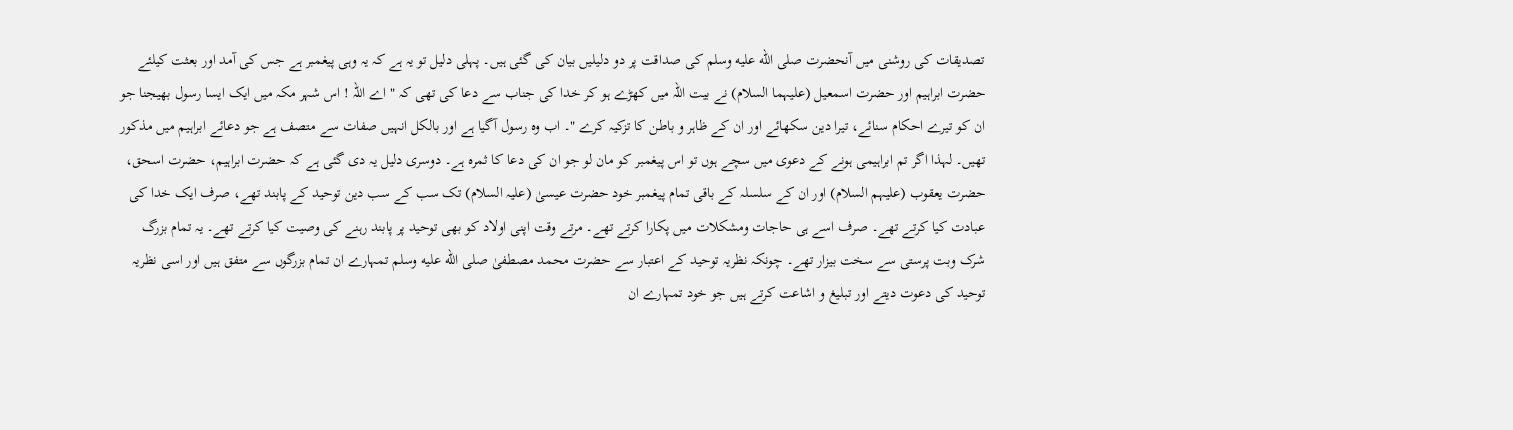تصدیقات کی روشنی میں آنحضرت صلى الله عليه وسلم کی صداقت پر دو دلیلیں بیان کی گئی ہیں۔ پہلی دلیل تو یہ ہے کہ یہ وہی پیغمبر ہے جس کی آمد اور بعثت کیلئے حضرت ابراہیم اور حضرت اسمعیل (علیہما السلام) نے بیت اللہ میں کھڑے ہو کر خدا کی جناب سے دعا کی تھی کہ " اے اللہ ! اس شہر مکہ میں ایک ایسا رسول بھیجنا جو ان کو تیرے احکام سنائے، تیرا دین سکھائے اور ان کے ظاہر و باطن کا تزکیہ کرے "۔ اب وہ رسول آگیا ہے اور بالکل انہیں صفات سے متصف ہے جو دعائے ابراہیم میں مذکور تھیں۔ لہذا اگر تم ابراہیمی ہونے کے دعوی میں سچے ہوں تو اس پیغمبر کو مان لو جو ان کی دعا کا ثمرہ ہے۔ دوسری دلیل یہ دی گئی ہے کہ حضرت ابراہیم، حضرت اسحق، حضرت یعقوب (علیہم السلام) اور ان کے سلسلہ کے باقی تمام پیغمبر خود حضرت عیسیٰ (علیہ السلام) تک سب کے سب دین توحید کے پابند تھے، صرف ایک خدا کی عبادت کیا کرتے تھے۔ صرف اسے ہی حاجات ومشکلات میں پکارا کرتے تھے۔ مرتے وقت اپنی اولاد کو بھی توحید پر پابند رہنے کی وصیت کیا کرتے تھے۔ یہ تمام بزرگ شرک وبت پرستی سے سخت بیزار تھے۔ چونکہ نظریہ توحید کے اعتبار سے حضرت محمد مصطفیٰ صلى الله عليه وسلم تمہارے ان تمام بزرگوں سے متفق ہیں اور اسی نظریہ توحید کی دعوت دیتے اور تبلیغ و اشاعت کرتے ہیں جو خود تمہارے ان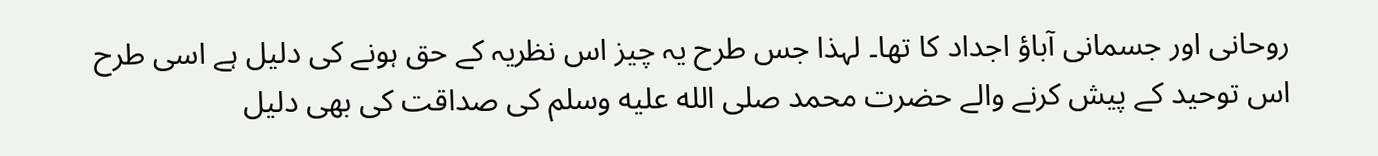روحانی اور جسمانی آباؤ اجداد کا تھا۔ لہذا جس طرح یہ چیز اس نظریہ کے حق ہونے کی دلیل ہے اسی طرح اس توحید کے پیش کرنے والے حضرت محمد صلى الله عليه وسلم کی صداقت کی بھی دلیل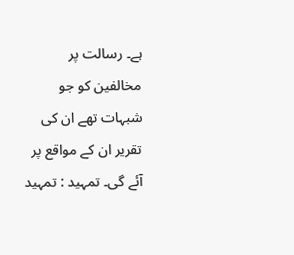ہے۔ رسالت پر مخالفین کو جو شبہات تھے ان کی تقریر ان کے مواقع پر آئے گی۔ تمہید : تمہید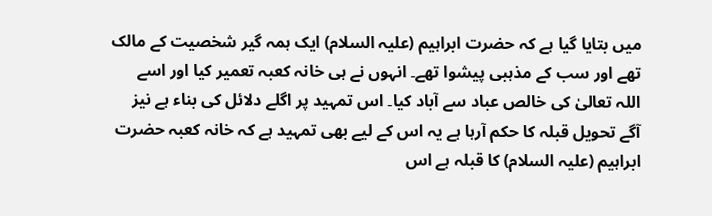میں بتایا گیا ہے کہ حضرت ابراہیم (علیہ السلام) ایک ہمہ گیر شخصیت کے مالک تھے اور سب کے مذہبی پیشوا تھے۔ انہوں نے ہی خانہ کعبہ تعمیر کیا اور اسے اللہ تعالیٰ کی خالص عباد سے آباد کیا۔ اس تمہید پر اگلے دلائل کی بناء ہے نیز آگے تحویل قبلہ کا حکم آرہا ہے یہ اس کے لیے بھی تمہید ہے کہ خانہ کعبہ حضرت ابراہیم (علیہ السلام) کا قبلہ ہے اس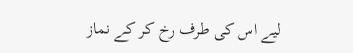لیے اس کی طرف رخ کر کے نماز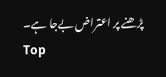پڑھنے پر اعتراض بےجا ہے۔
Top